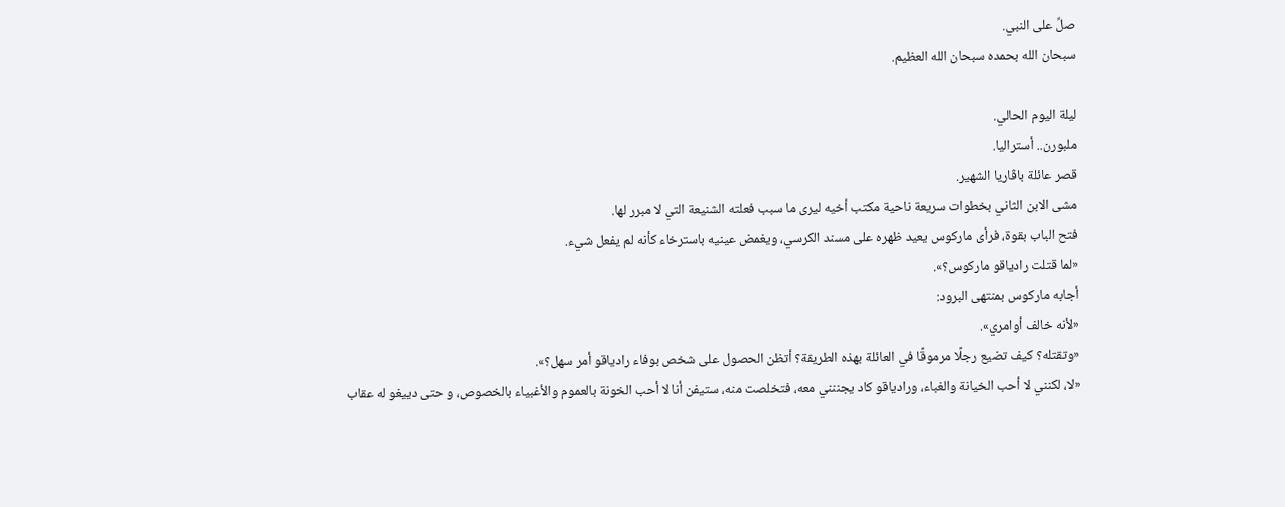صلِّ على النبي.
سبحان الله بحمده سبحان الله العظيم.

ليلة اليوم الحالي.
ملبورن.. أستراليا.
قصر عائلة باڤاريا الشهير.
مشى الابن الثاني بخطوات سريعة ناحية مكتب أخيه ليرى ما سبب فعلته الشنيعة التي لا مبرر لها.
فتح الباب بقوة، فرأى ماركوس يعيد ظهره على مسند الكرسي، ويغمض عينيه باسترخاء كأنه لم يفعل شيء.
«لما قتلت رادياقو ماركوس؟».
أجابه ماركوس بمنتهى البرود:
«لأنه خالف أوامري».
«وتقتله؟ كيف تضيع رجلًا مرموقًا في العائلة بهذه الطريقة؟ أتظن الحصول على شخص بوفاء رادياقو أمر سهل؟».
«لا، لكنني لا أحب الخيانة والغباء، ورادياقو كاد يجننني معه، فتخلصت منه، ستيفن أنا لا أحب الخونة بالعموم والأغبياء بالخصوص، و حتى دييغو له عقاب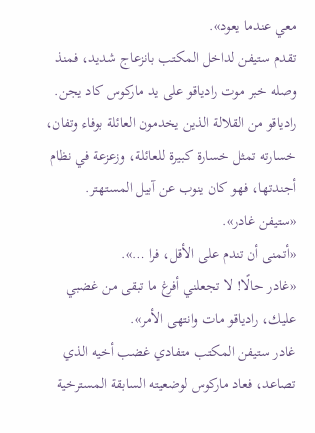معي عندما يعود».
تقدم ستيفن لداخل المكتب بانزعاج شديد، فمنذ وصله خبر موت رادياقو على يد ماركوس كاد يجن.
رادياقو من القلالة الذين يخدمون العائلة بوفاء وتفان، خسارته تمثل خسارة كبيرة للعائلة، وزعزعة في نظام أجندتها، فهو كان ينوب عن آبيل المستهتر.
«ستيفن غادر».
«أتمنى أن تندم على الأقل، فرا …».
«غادر حالًا! لا تجعلني أفرغ ما تبقى من غضبي عليك، رادياقو مات وانتهى الأمر».
غادر ستيفن المكتب متفادي غضب أخيه الذي تصاعد، فعاد ماركوس لوضعيته السابقة المسترخية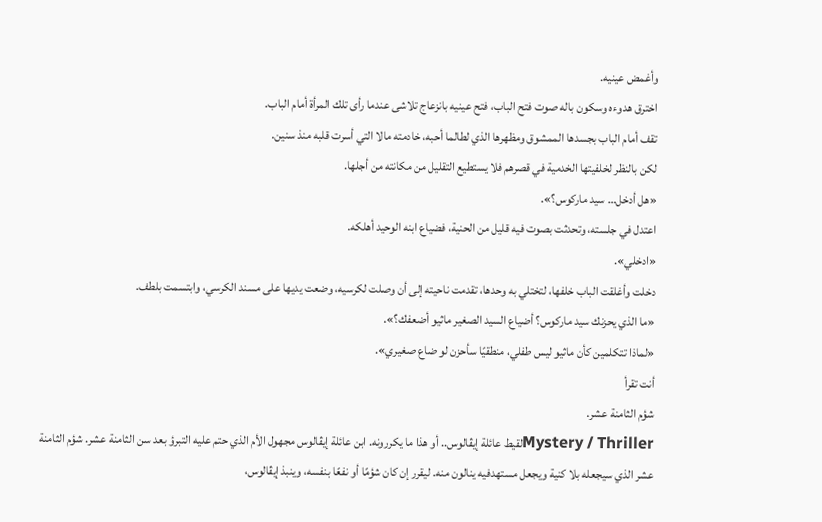وأغمض عينيه.
اخترق هدوءه وسكون باله صوت فتح الباب، فتح عينيه بانزعاج تلاشى عندما رأى تلك المرأة أمام الباب.
تقف أمام الباب بجسدها الممشوق ومظهرها الذي لطالما أحبه، خادمته مالا التي أسرت قلبه منذ سنين.
لكن بالنظر لخلفيتها الخدمية في قصرهم فلا يستطيع التقليل من مكانته من أجلها.
«هل أدخل… سيد ماركوس؟».
اعتدل في جلسته، وتحدثت بصوت فيه قليل من الحنية، فضياع ابنه الوحيد أهلكه.
«ادخلي».
دخلت وأغلقت الباب خلفها، لتختلي به وحدها، تقدمت ناحيته إلى أن وصلت لكرسيه، وضعت يديها على مسند الكرسي، وابتسمت بلطف.
«ما الذي يحزنك سيد ماركوس؟ أضياع السيد الصغير ماثيو أضعفك؟».
«لماذا تتكلمين كأن ماثيو ليس طفلي، منطقيًا سأحزن لو ضاع صغيري».
أنت تقرأ
شؤم الثامنة عشر.
Mystery / Thrillerلقيط عائلة إيڤالوس.. أو هذا ما يكررونه. ابن عائلة إيڤالوس مجهول الأم الذي حتم عليه التبرؤ بعد سن الثامنة عشر. شؤم الثامنة عشر الذي سيجعله بلا كنية ويجعل مستهدفيه ينالون منه. ليقرر إن كان شؤمًا أو نفعًا بنفسه، وينبذ إيڤالوس،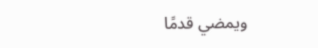ويمضي قدمًا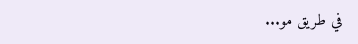في طريق مو...